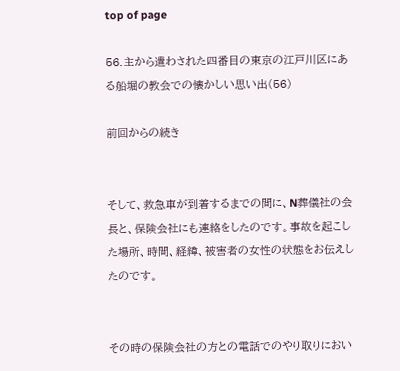top of page

56.主から遣わされた四番目の東京の江戸川区にある船堀の教会での懐かしい思い出(56)

前回からの続き


そして、救急車が到着するまでの間に、N葬儀社の会長と、保険会社にも連絡をしたのです。事故を起こした場所、時間、経緯、被害者の女性の状態をお伝えしたのです。


その時の保険会社の方との電話でのやり取りにおい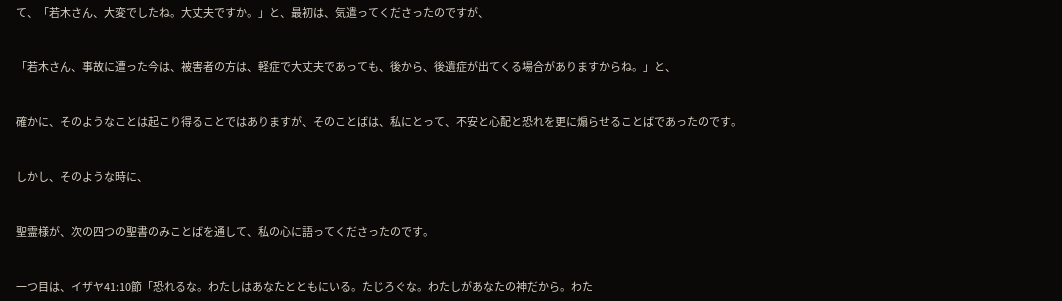て、「若木さん、大変でしたね。大丈夫ですか。」と、最初は、気遣ってくださったのですが、


「若木さん、事故に遭った今は、被害者の方は、軽症で大丈夫であっても、後から、後遺症が出てくる場合がありますからね。」と、


確かに、そのようなことは起こり得ることではありますが、そのことばは、私にとって、不安と心配と恐れを更に煽らせることばであったのです。


しかし、そのような時に、


聖霊様が、次の四つの聖書のみことばを通して、私の心に語ってくださったのです。


一つ目は、イザヤ41:10節「恐れるな。わたしはあなたとともにいる。たじろぐな。わたしがあなたの神だから。わた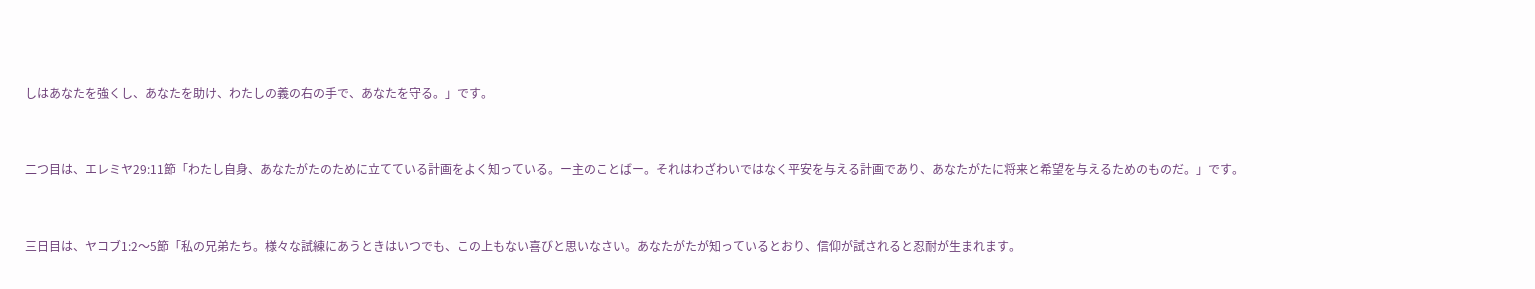しはあなたを強くし、あなたを助け、わたしの義の右の手で、あなたを守る。」です。


二つ目は、エレミヤ29:11節「わたし自身、あなたがたのために立てている計画をよく知っている。ー主のことばー。それはわざわいではなく平安を与える計画であり、あなたがたに将来と希望を与えるためのものだ。」です。


三日目は、ヤコブ1:2〜5節「私の兄弟たち。様々な試練にあうときはいつでも、この上もない喜びと思いなさい。あなたがたが知っているとおり、信仰が試されると忍耐が生まれます。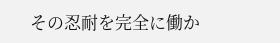その忍耐を完全に働か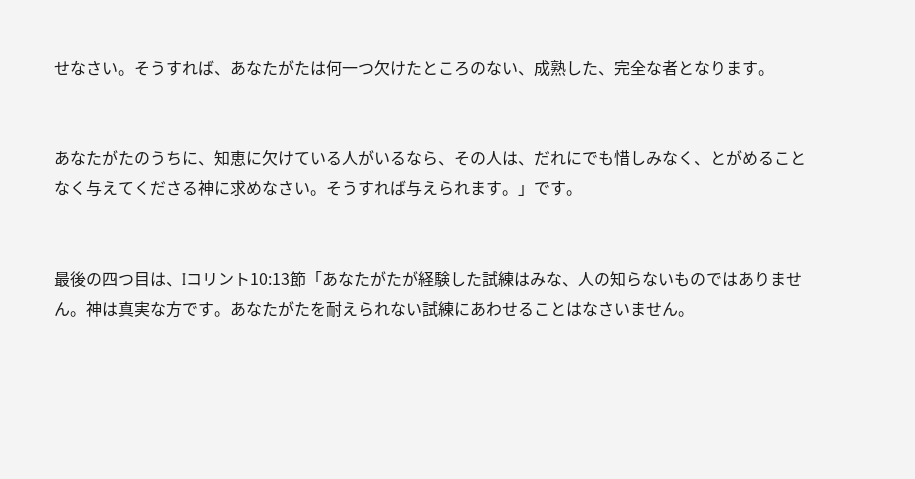せなさい。そうすれば、あなたがたは何一つ欠けたところのない、成熟した、完全な者となります。


あなたがたのうちに、知恵に欠けている人がいるなら、その人は、だれにでも惜しみなく、とがめることなく与えてくださる神に求めなさい。そうすれば与えられます。」です。


最後の四つ目は、Iコリント10:13節「あなたがたが経験した試練はみな、人の知らないものではありません。神は真実な方です。あなたがたを耐えられない試練にあわせることはなさいません。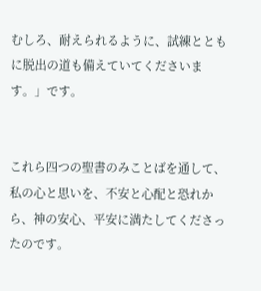むしろ、耐えられるように、試練とともに脱出の道も備えていてくださいます。」です。


これら四つの聖書のみことばを通して、私の心と思いを、不安と心配と恐れから、神の安心、平安に満たしてくださったのです。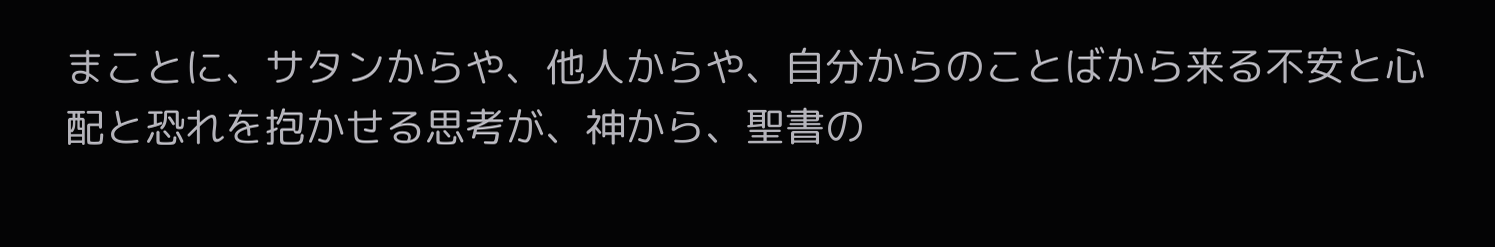まことに、サタンからや、他人からや、自分からのことばから来る不安と心配と恐れを抱かせる思考が、神から、聖書の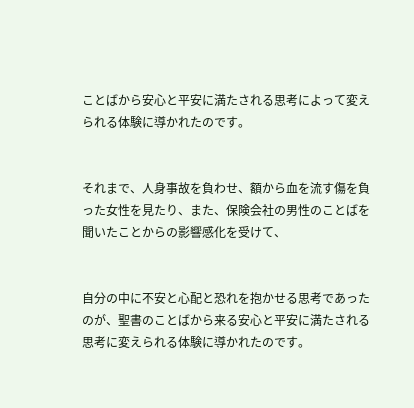ことばから安心と平安に満たされる思考によって変えられる体験に導かれたのです。


それまで、人身事故を負わせ、額から血を流す傷を負った女性を見たり、また、保険会社の男性のことばを聞いたことからの影響感化を受けて、


自分の中に不安と心配と恐れを抱かせる思考であったのが、聖書のことばから来る安心と平安に満たされる思考に変えられる体験に導かれたのです。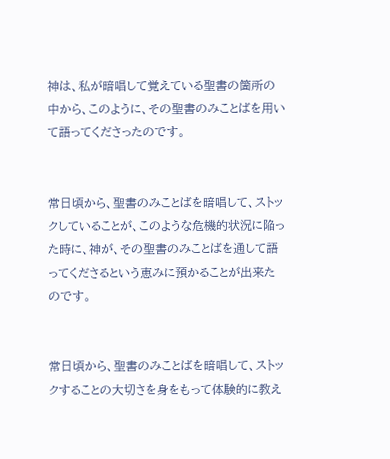神は、私が暗唱して覚えている聖書の箇所の中から、このように、その聖書のみことばを用いて語ってくださったのです。


常日頃から、聖書のみことばを暗唱して、ストックしていることが、このような危機的状況に陥った時に、神が、その聖書のみことばを通して語ってくださるという恵みに預かることが出来たのです。


常日頃から、聖書のみことばを暗唱して、ストックすることの大切さを身をもって体験的に教え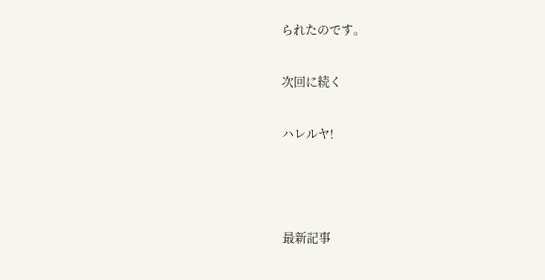られたのです。


次回に続く


ハレルヤ!





最新記事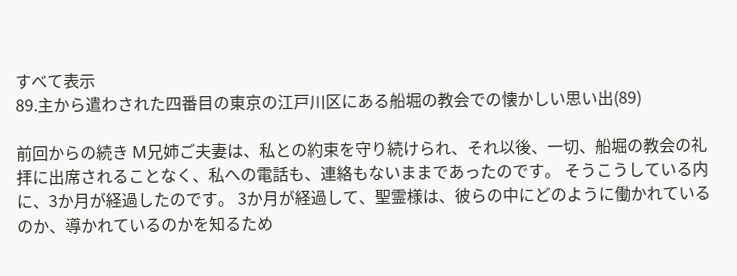すべて表示
89.主から遣わされた四番目の東京の江戸川区にある船堀の教会での懐かしい思い出(89)

前回からの続き M兄姉ご夫妻は、私との約束を守り続けられ、それ以後、一切、船堀の教会の礼拝に出席されることなく、私への電話も、連絡もないままであったのです。 そうこうしている内に、3か月が経過したのです。 3か月が経過して、聖霊様は、彼らの中にどのように働かれているのか、導かれているのかを知るため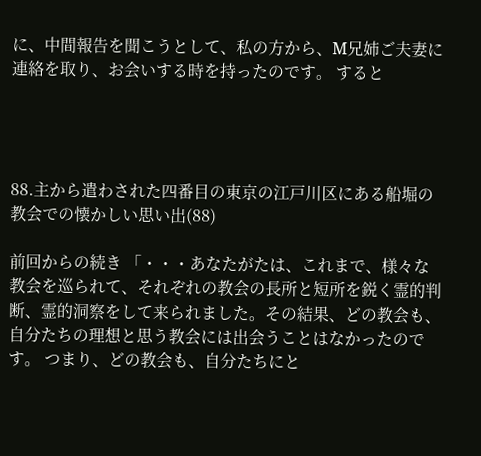に、中間報告を聞こうとして、私の方から、M兄姉ご夫妻に連絡を取り、お会いする時を持ったのです。 すると




88.主から遣わされた四番目の東京の江戸川区にある船堀の教会での懐かしい思い出(88)

前回からの続き 「・・・あなたがたは、これまで、様々な教会を巡られて、それぞれの教会の長所と短所を鋭く霊的判断、霊的洞察をして来られました。その結果、どの教会も、自分たちの理想と思う教会には出会うことはなかったのです。 つまり、どの教会も、自分たちにと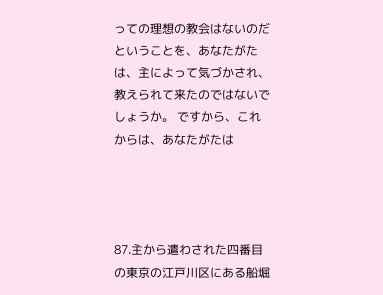っての理想の教会はないのだということを、あなたがたは、主によって気づかされ、教えられて来たのではないでしょうか。 ですから、これからは、あなたがたは




87.主から遣わされた四番目の東京の江戸川区にある船堀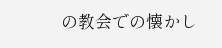の教会での懐かし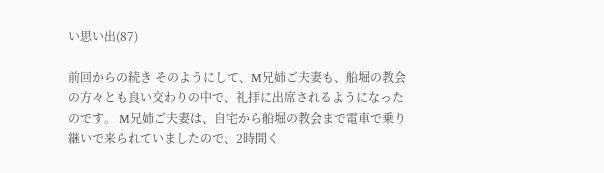い思い出(87)

前回からの続き そのようにして、M兄姉ご夫妻も、船堀の教会の方々とも良い交わりの中で、礼拝に出席されるようになったのです。 M兄姉ご夫妻は、自宅から船堀の教会まで電車で乗り継いで来られていましたので、2時間く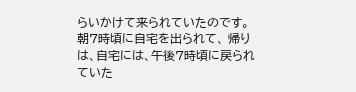らいかけて来られていたのです。朝7時頃に自宅を出られて、 帰りは、自宅には、午後7時頃に戻られていた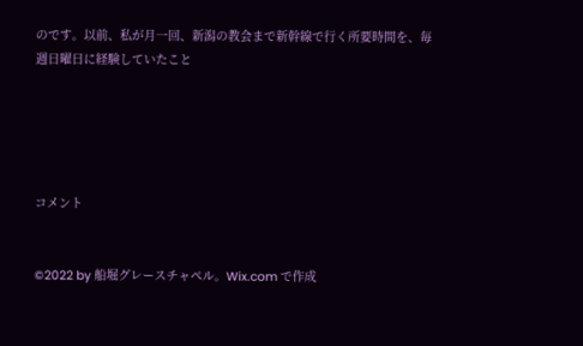のです。以前、私が月一回、新潟の教会まで新幹線で行く所要時間を、毎週日曜日に経験していたこと





コメント


©2022 by 船堀グレースチャペル。Wix.com で作成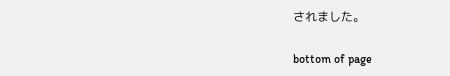されました。

bottom of page